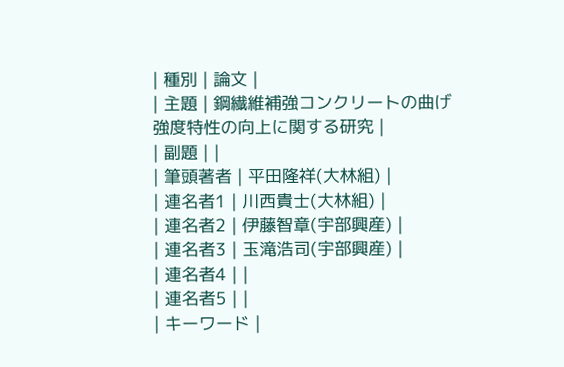| 種別 | 論文 |
| 主題 | 鋼繊維補強コンクリートの曲げ強度特性の向上に関する研究 |
| 副題 | |
| 筆頭著者 | 平田隆祥(大林組) |
| 連名者1 | 川西貴士(大林組) |
| 連名者2 | 伊藤智章(宇部興産) |
| 連名者3 | 玉滝浩司(宇部興産) |
| 連名者4 | |
| 連名者5 | |
| キーワード |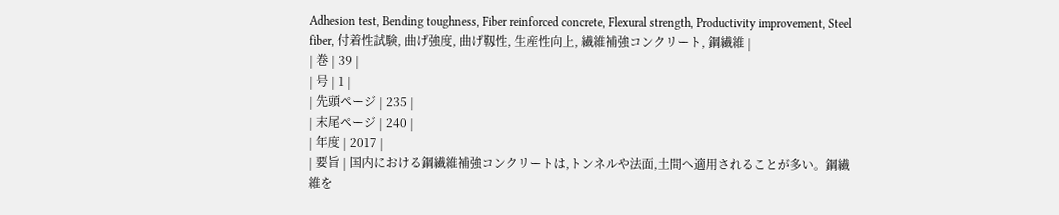Adhesion test, Bending toughness, Fiber reinforced concrete, Flexural strength, Productivity improvement, Steel fiber, 付着性試験, 曲げ強度, 曲げ靱性, 生産性向上, 繊維補強コンクリート, 鋼繊維 |
| 巻 | 39 |
| 号 | 1 |
| 先頭ページ | 235 |
| 末尾ページ | 240 |
| 年度 | 2017 |
| 要旨 | 国内における鋼繊維補強コンクリートは,トンネルや法面,土間へ適用されることが多い。鋼繊維を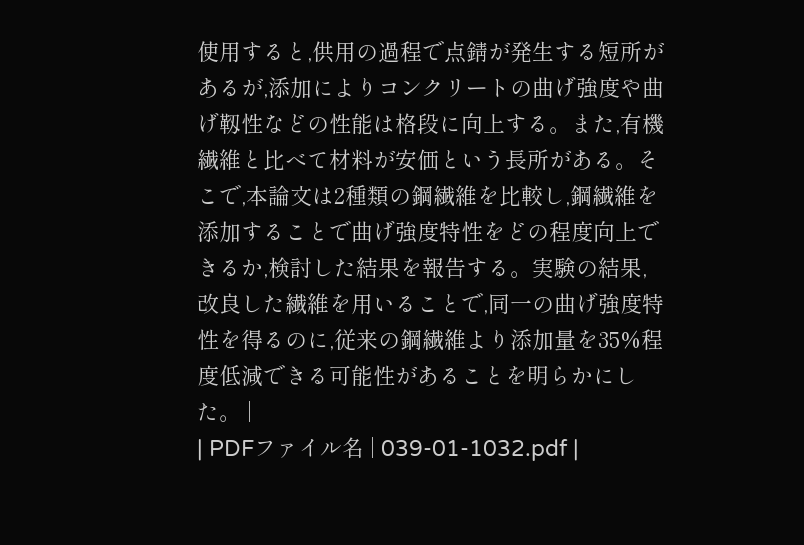使用すると,供用の過程で点錆が発生する短所があるが,添加によりコンクリートの曲げ強度や曲げ靱性などの性能は格段に向上する。また,有機繊維と比べて材料が安価という長所がある。そこで,本論文は2種類の鋼繊維を比較し,鋼繊維を添加することで曲げ強度特性をどの程度向上できるか,検討した結果を報告する。実験の結果,改良した繊維を用いることで,同一の曲げ強度特性を得るのに,従来の鋼繊維より添加量を35%程度低減できる可能性があることを明らかにした。 |
| PDFファイル名 | 039-01-1032.pdf |